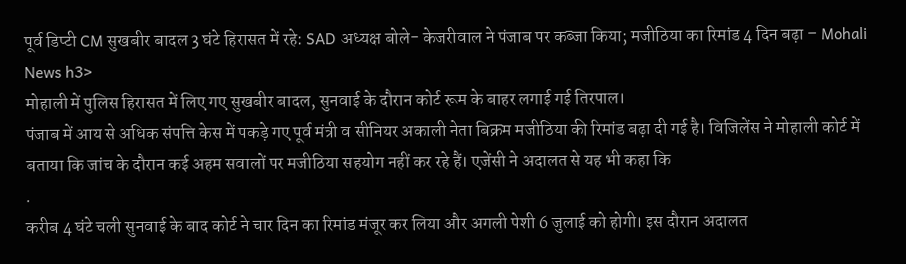पूर्व डिप्टी CM सुखबीर बादल 3 घंटे हिरासत में रहे: SAD अध्यक्ष बोले- केजरीवाल ने पंजाब पर कब्जा किया; मजीठिया का रिमांड 4 दिन बढ़ा – Mohali News h3>
मोहाली में पुलिस हिरासत में लिए गए सुखबीर बादल, सुनवाई के दौरान कोर्ट रूम के बाहर लगाई गई तिरपाल।
पंजाब में आय से अधिक संपत्ति केस में पकड़े गए पूर्व मंत्री व सीनियर अकाली नेता बिक्रम मजीठिया की रिमांड बढ़ा दी गई है। विजिलेंस ने मोहाली कोर्ट में बताया कि जांच के दौरान कई अहम सवालों पर मजीठिया सहयोग नहीं कर रहे हैं। एजेंसी ने अदालत से यह भी कहा कि
.
करीब 4 घंटे चली सुनवाई के बाद कोर्ट ने चार दिन का रिमांड मंजूर कर लिया और अगली पेशी 6 जुलाई को होगी। इस दौरान अदालत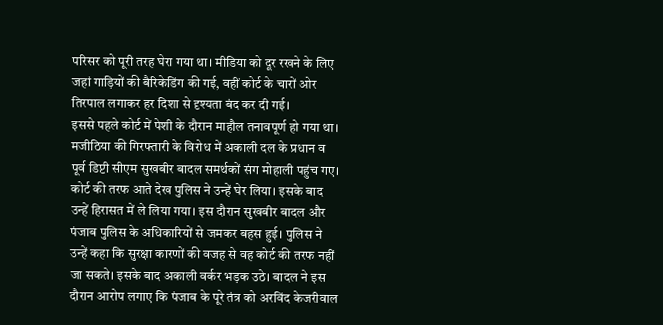परिसर को पूरी तरह घेरा गया था। मीडिया को दूर रखने के लिए जहां गाड़ियों की बैरिकेडिंग की गई, वहीं कोर्ट के चारों ओर तिरपाल लगाकर हर दिशा से दृश्यता बंद कर दी गई।
इससे पहले कोर्ट में पेशी के दौरान माहौल तनावपूर्ण हो गया था। मजीठिया की गिरफ्तारी के विरोध में अकाली दल के प्रधान व पूर्व डिप्टी सीएम सुखबीर बादल समर्थकों संग मोहाली पहुंच गए। कोर्ट की तरफ आते देख पुलिस ने उन्हें घेर लिया। इसके बाद उन्हें हिरासत में ले लिया गया। इस दौरान सुखबीर बादल और पंजाब पुलिस के अधिकारियों से जमकर बहस हुई। पुलिस ने उन्हें कहा कि सुरक्षा कारणों की वजह से वह कोर्ट की तरफ नहीं जा सकते। इसके बाद अकाली वर्कर भड़क उठे। बादल ने इस दौरान आरोप लगाए कि पंजाब के पूरे तंत्र को अरविंद केजरीवाल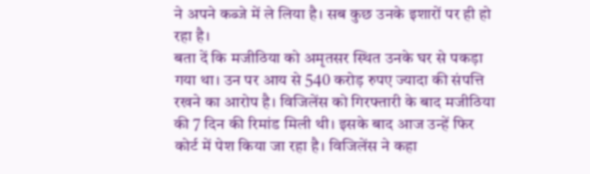ने अपने कब्जे में ले लिया है। सब कुछ उनके इशारों पर ही हो रहा है।
बता दें कि मजीठिया को अमृतसर स्थित उनके घर से पकड़ा गया था। उन पर आय से 540 करोड़ रुपए ज्यादा की संपत्ति रखने का आरोप है। विजिलेंस को गिरफ्तारी के बाद मजीठिया की 7 दिन की रिमांड मिली थी। इसके बाद आज उन्हें फिर कोर्ट में पेश किया जा रहा है। विजिलेंस ने कहा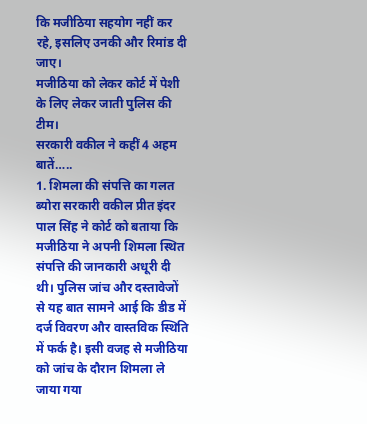कि मजीठिया सहयोग नहीं कर रहे, इसलिए उनकी और रिमांड दी जाए।
मजीठिया को लेकर कोर्ट में पेशी के लिए लेकर जाती पुलिस की टीम।
सरकारी वकील ने कहीं 4 अहम बातें…..
1. शिमला की संपत्ति का गलत ब्योरा सरकारी वकील प्रीत इंदर पाल सिंह ने कोर्ट को बताया कि मजीठिया ने अपनी शिमला स्थित संपत्ति की जानकारी अधूरी दी थी। पुलिस जांच और दस्तावेजों से यह बात सामने आई कि डीड में दर्ज विवरण और वास्तविक स्थिति में फर्क है। इसी वजह से मजीठिया को जांच के दौरान शिमला ले जाया गया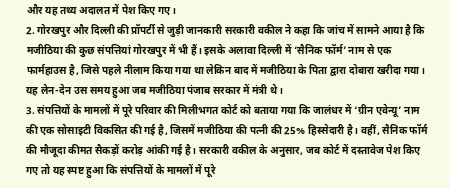और यह तथ्य अदालत में पेश किए गए।
2. गोरखपुर और दिल्ली की प्रॉपर्टी से जुड़ी जानकारी सरकारी वकील ने कहा कि जांच में सामने आया है कि मजीठिया की कुछ संपत्तियां गोरखपुर में भी हैं। इसके अलावा दिल्ली में ‘सैनिक फॉर्म’ नाम से एक फार्महाउस है, जिसे पहले नीलाम किया गया था लेकिन बाद में मजीठिया के पिता द्वारा दोबारा खरीदा गया। यह लेन-देन उस समय हुआ जब मजीठिया पंजाब सरकार में मंत्री थे।
3. संपत्तियों के मामलों में पूरे परिवार की मिलीभगत कोर्ट को बताया गया कि जालंधर में ‘ग्रीन एवेन्यू’ नाम की एक सोसाइटी विकसित की गई है, जिसमें मजीठिया की पत्नी की 25% हिस्सेदारी है। वहीं, सैनिक फॉर्म की मौजूदा कीमत सैकड़ों करोड़ आंकी गई है। सरकारी वकील के अनुसार, जब कोर्ट में दस्तावेज पेश किए गए तो यह स्पष्ट हुआ कि संपत्तियों के मामलों में पूरे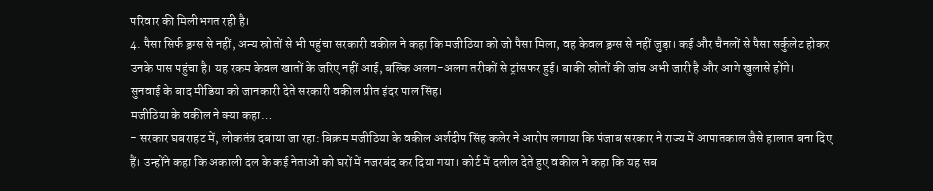परिवार की मिलीभगत रही है।
4. पैसा सिर्फ ड्रग्स से नहीं, अन्य स्रोतों से भी पहुंचा सरकारी वकील ने कहा कि मजीठिया को जो पैसा मिला, वह केवल ड्रग्स से नहीं जुड़ा। कई और चैनलों से पैसा सर्कुलेट होकर उनके पास पहुंचा है। यह रकम केवल खातों के जरिए नहीं आई, बल्कि अलग-अलग तरीकों से ट्रांसफर हुई। बाकी स्रोतों की जांच अभी जारी है और आगे खुलासे होंगे।
सुनवाई के बाद मीडिया को जानकारी देते सरकारी वकील प्रीत इंदर पाल सिंह।
मजीठिया के वकील ने क्या कहा…
- सरकार घबराहट में, लोकतंत्र दबाया जा रहा: बिक्रम मजीठिया के वकील अर्शदीप सिंह कलेर ने आरोप लगाया कि पंजाब सरकार ने राज्य में आपातकाल जैसे हालात बना दिए हैं। उन्होंने कहा कि अकाली दल के कई नेताओं को घरों में नजरबंद कर दिया गया। कोर्ट में दलील देते हुए वकील ने कहा कि यह सब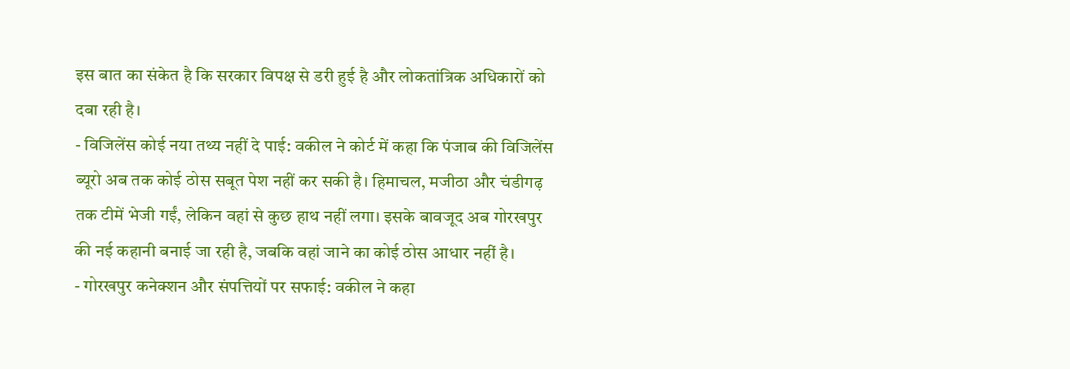इस बात का संकेत है कि सरकार विपक्ष से डरी हुई है और लोकतांत्रिक अधिकारों को दबा रही है।
- विजिलेंस कोई नया तथ्य नहीं दे पाई: वकील ने कोर्ट में कहा कि पंजाब की विजिलेंस ब्यूरो अब तक कोई ठोस सबूत पेश नहीं कर सकी है। हिमाचल, मजीठा और चंडीगढ़ तक टीमें भेजी गईं, लेकिन वहां से कुछ हाथ नहीं लगा। इसके बावजूद अब गोरखपुर की नई कहानी बनाई जा रही है, जबकि वहां जाने का कोई ठोस आधार नहीं है।
- गोरखपुर कनेक्शन और संपत्तियों पर सफाई: वकील ने कहा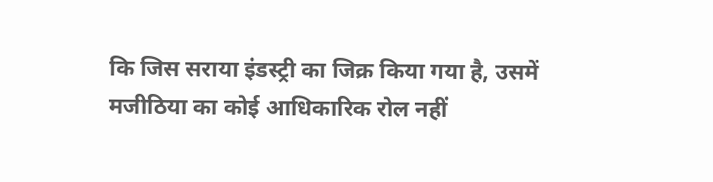कि जिस सराया इंडस्ट्री का जिक्र किया गया है, उसमें मजीठिया का कोई आधिकारिक रोल नहीं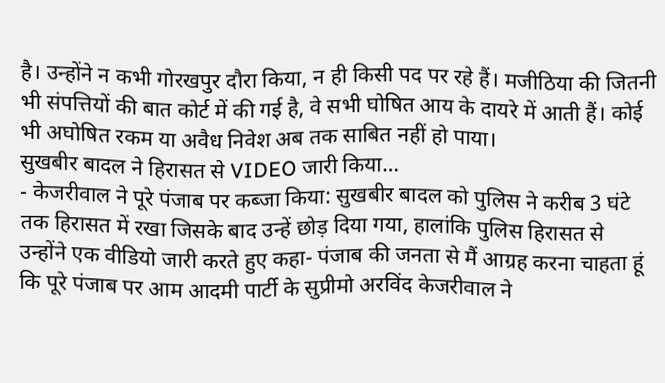है। उन्होंने न कभी गोरखपुर दौरा किया, न ही किसी पद पर रहे हैं। मजीठिया की जितनी भी संपत्तियों की बात कोर्ट में की गई है, वे सभी घोषित आय के दायरे में आती हैं। कोई भी अघोषित रकम या अवैध निवेश अब तक साबित नहीं हो पाया।
सुखबीर बादल ने हिरासत से VIDEO जारी किया…
- केजरीवाल ने पूरे पंजाब पर कब्जा किया: सुखबीर बादल को पुलिस ने करीब 3 घंटे तक हिरासत में रखा जिसके बाद उन्हें छोड़ दिया गया, हालांकि पुलिस हिरासत से उन्होंने एक वीडियो जारी करते हुए कहा- पंजाब की जनता से मैं आग्रह करना चाहता हूं कि पूरे पंजाब पर आम आदमी पार्टी के सुप्रीमो अरविंद केजरीवाल ने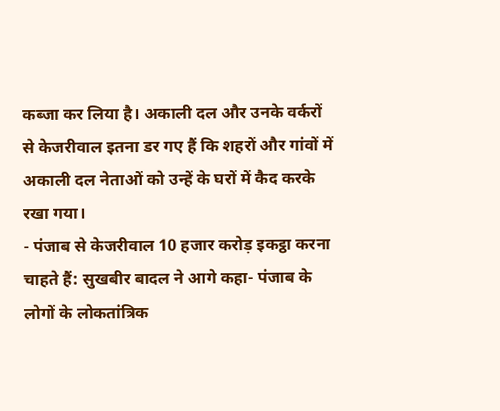कब्जा कर लिया है। अकाली दल और उनके वर्करों से केजरीवाल इतना डर गए हैं कि शहरों और गांवों में अकाली दल नेताओं को उन्हें के घरों में कैद करके रखा गया।
- पंजाब से केजरीवाल 10 हजार करोड़ इकट्ठा करना चाहते हैं: सुखबीर बादल ने आगे कहा- पंजाब के लोगों के लोकतांत्रिक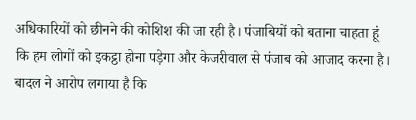अधिकारियों को छीनने की कोशिश की जा रही है। पंजाबियों को बताना चाहता हूं कि हम लोगों को इकट्ठा होना पड़ेगा और केजरीवाल से पंजाब को आजाद करना है। बादल ने आरोप लगाया है कि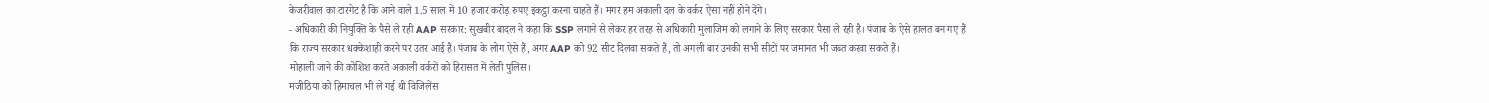केजरीवाल का टारगेट है कि आने वाले 1.5 साल में 10 हजार करोड़ रुपए इकट्ठा करना चाहते हैं। मगर हम अकाली दल के वर्कर ऐसा नहीं होने देंगे।
- अधिकारी की नियुक्ति के पैसे ले रही AAP सरकार: सुखबीर बादल ने कहा कि SSP लगाने से लेकर हर तरह से अधिकारी मुलाजिम को लगाने के लिए सरकार पैसा ले रही है। पंजाब के ऐसे हालत बन गए हैं कि राज्य सरकार धक्केशाही करने पर उतर आई है। पंजाब के लोग ऐसे हैं, अगर AAP को 92 सीट दिलवा सकते हैं, तो अगली बार उनकी सभी सीटों पर जमानत भी जब्त करवा सकते हैं।
मोहाली जाने की कोशिश करते अकाली वर्करों को हिरासत में लेती पुलिस।
मजीठिया को हिमाचल भी ले गई थी विजिलेंस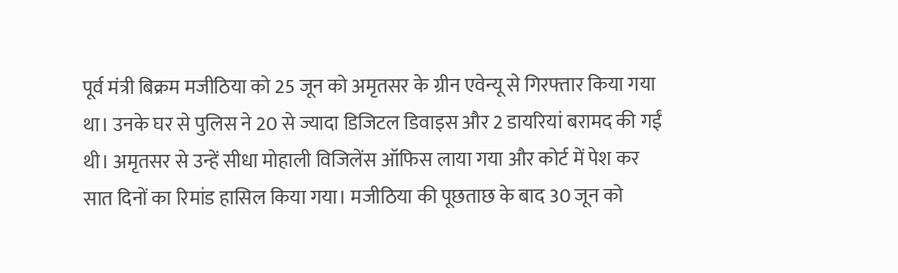पूर्व मंत्री बिक्रम मजीठिया को 25 जून को अमृतसर के ग्रीन एवेन्यू से गिरफ्तार किया गया था। उनके घर से पुलिस ने 20 से ज्यादा डिजिटल डिवाइस और 2 डायरियां बरामद की गईं थी। अमृतसर से उन्हें सीधा मोहाली विजिलेंस ऑफिस लाया गया और कोर्ट में पेश कर सात दिनों का रिमांड हासिल किया गया। मजीठिया की पूछताछ के बाद 30 जून को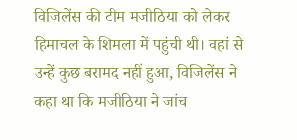विजिलेंस की टीम मजीठिया को लेकर हिमाचल के शिमला में पहुंची थी। वहां से उन्हें कुछ बरामद नहीं हुआ, विजिलेंस ने कहा था कि मजीठिया ने जांच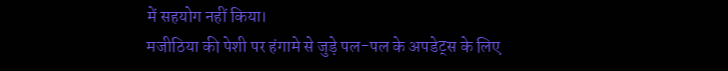में सहयोग नहीं किया।
मजीठिया की पेशी पर हंगामे से जुड़े पल-पल के अपडेट्स के लिए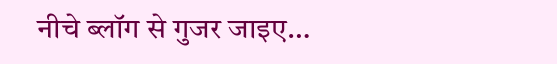नीचे ब्लॉग से गुजर जाइए…